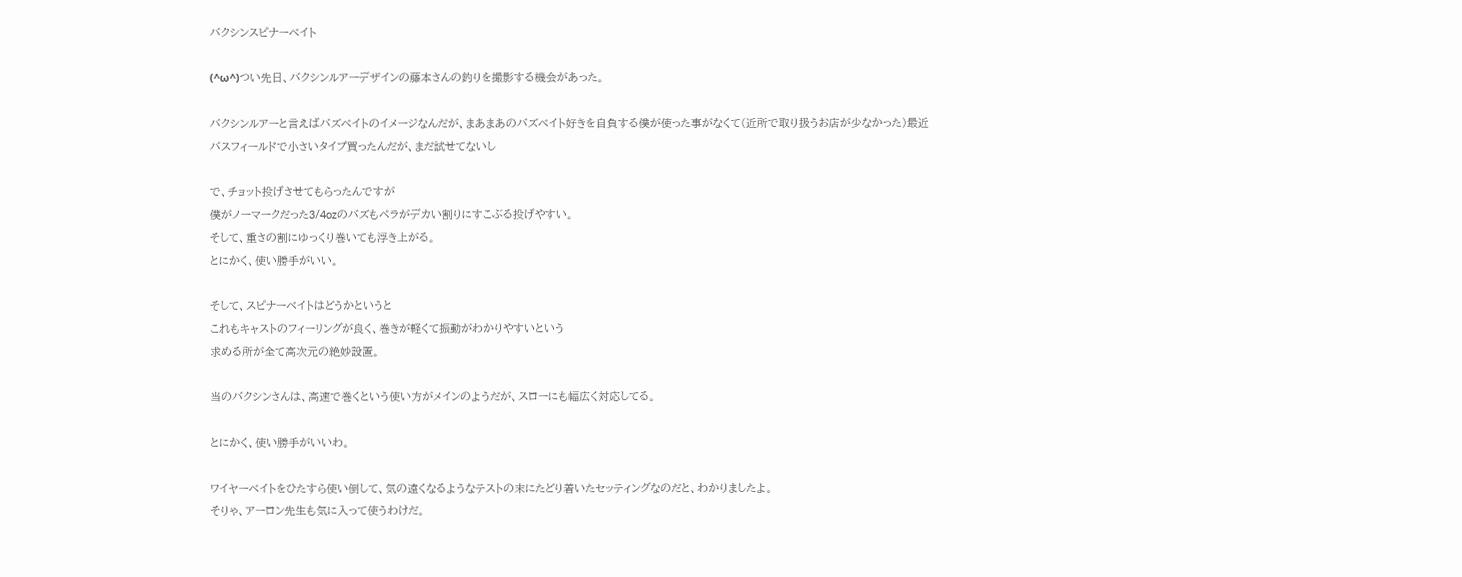バクシンスピナーベイト

(^ω^)つい先日、バクシンルアーデザインの藤本さんの釣りを撮影する機会があった。

バクシンルアーと言えばバズベイトのイメージなんだが、まあまあのバズベイト好きを自負する僕が使った事がなくて(近所で取り扱うお店が少なかった)最近バスフィールドで小さいタイプ買ったんだが、まだ試せてないし

で、チョット投げさせてもらったんですが
僕がノーマークだった3/4ozのバズもペラがデカい割りにすこぶる投げやすい。
そして、重さの割にゆっくり巻いても浮き上がる。
とにかく、使い勝手がいい。

そして、スピナーベイトはどうかというと
これもキャストのフィーリングが良く、巻きが軽くて振動がわかりやすいという
求める所が全て高次元の絶妙設置。

当のバクシンさんは、高速で巻くという使い方がメインのようだが、スローにも幅広く対応してる。

とにかく、使い勝手がいいわ。

ワイヤーベイトをひたすら使い倒して、気の遠くなるようなテストの末にたどり着いたセッティングなのだと、わかりましたよ。
そりゃ、アーロン先生も気に入って使うわけだ。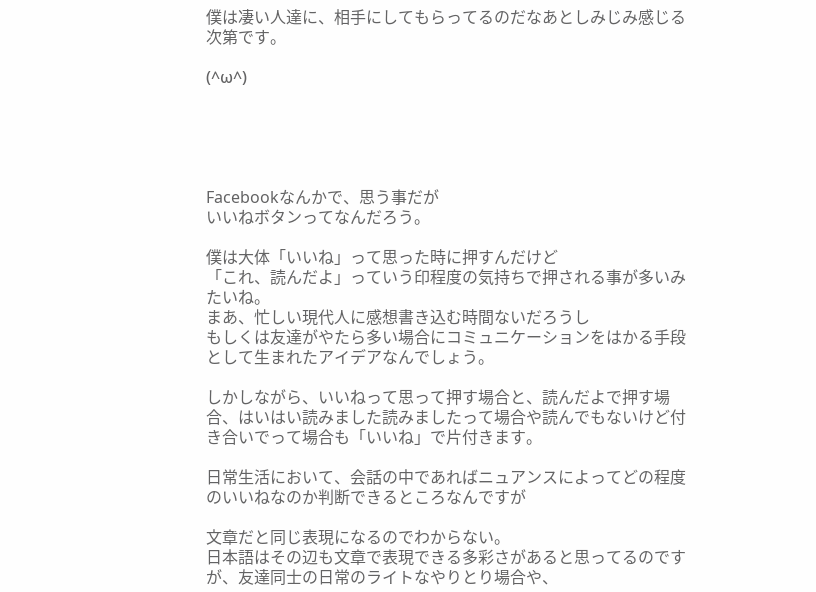僕は凄い人達に、相手にしてもらってるのだなあとしみじみ感じる次第です。

(^ω^)





Facebookなんかで、思う事だが
いいねボタンってなんだろう。

僕は大体「いいね」って思った時に押すんだけど
「これ、読んだよ」っていう印程度の気持ちで押される事が多いみたいね。
まあ、忙しい現代人に感想書き込む時間ないだろうし
もしくは友達がやたら多い場合にコミュニケーションをはかる手段として生まれたアイデアなんでしょう。

しかしながら、いいねって思って押す場合と、読んだよで押す場合、はいはい読みました読みましたって場合や読んでもないけど付き合いでって場合も「いいね」で片付きます。

日常生活において、会話の中であればニュアンスによってどの程度のいいねなのか判断できるところなんですが

文章だと同じ表現になるのでわからない。
日本語はその辺も文章で表現できる多彩さがあると思ってるのですが、友達同士の日常のライトなやりとり場合や、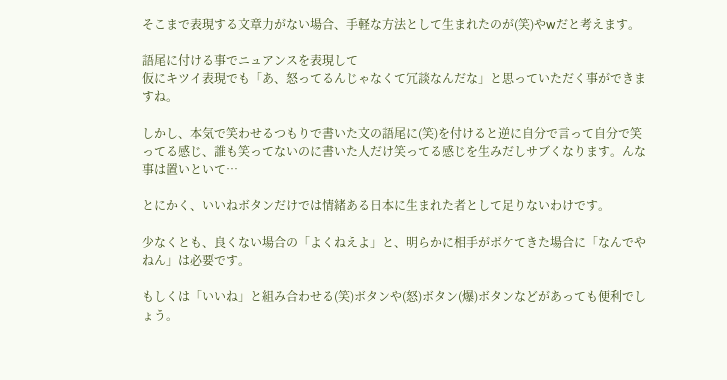そこまで表現する文章力がない場合、手軽な方法として生まれたのが(笑)やwだと考えます。

語尾に付ける事でニュアンスを表現して
仮にキツイ表現でも「あ、怒ってるんじゃなくて冗談なんだな」と思っていただく事ができますね。

しかし、本気で笑わせるつもりで書いた文の語尾に(笑)を付けると逆に自分で言って自分で笑ってる感じ、誰も笑ってないのに書いた人だけ笑ってる感じを生みだしサブくなります。んな事は置いといて…

とにかく、いいねボタンだけでは情緒ある日本に生まれた者として足りないわけです。

少なくとも、良くない場合の「よくねえよ」と、明らかに相手がボケてきた場合に「なんでやねん」は必要です。

もしくは「いいね」と組み合わせる(笑)ボタンや(怒)ボタン(爆)ボタンなどがあっても便利でしょう。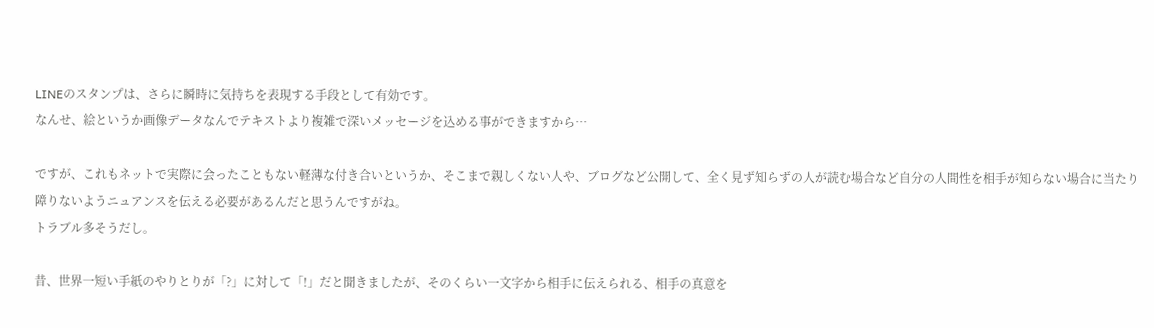LINEのスタンプは、さらに瞬時に気持ちを表現する手段として有効です。
なんせ、絵というか画像データなんでテキストより複雑で深いメッセージを込める事ができますから…

ですが、これもネットで実際に会ったこともない軽薄な付き合いというか、そこまで親しくない人や、ブログなど公開して、全く見ず知らずの人が読む場合など自分の人間性を相手が知らない場合に当たり障りないようニュアンスを伝える必要があるんだと思うんですがね。
トラブル多そうだし。

昔、世界一短い手紙のやりとりが「?」に対して「!」だと聞きましたが、そのくらい一文字から相手に伝えられる、相手の真意を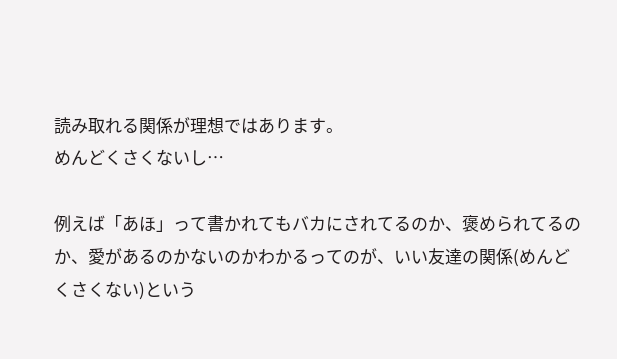読み取れる関係が理想ではあります。
めんどくさくないし…

例えば「あほ」って書かれてもバカにされてるのか、褒められてるのか、愛があるのかないのかわかるってのが、いい友達の関係(めんどくさくない)という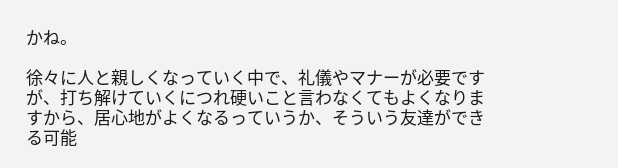かね。

徐々に人と親しくなっていく中で、礼儀やマナーが必要ですが、打ち解けていくにつれ硬いこと言わなくてもよくなりますから、居心地がよくなるっていうか、そういう友達ができる可能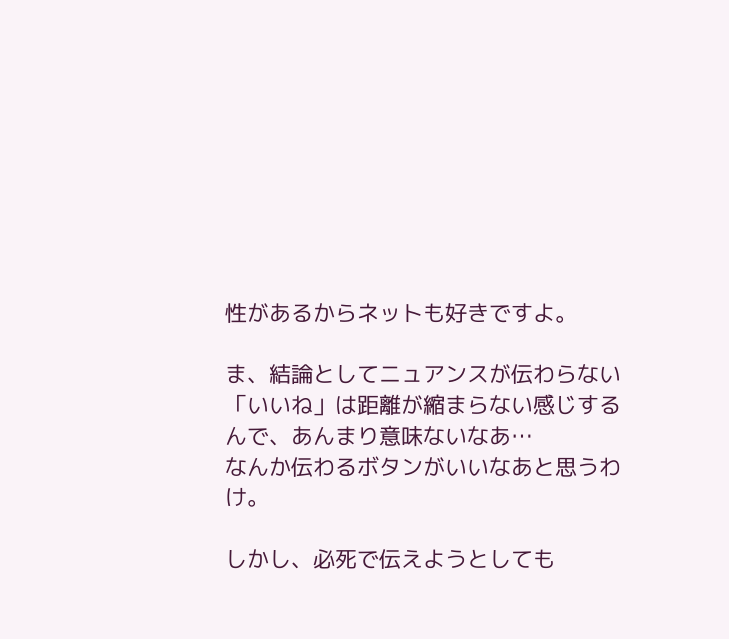性があるからネットも好きですよ。

ま、結論としてニュアンスが伝わらない「いいね」は距離が縮まらない感じするんで、あんまり意味ないなあ…
なんか伝わるボタンがいいなあと思うわけ。

しかし、必死で伝えようとしても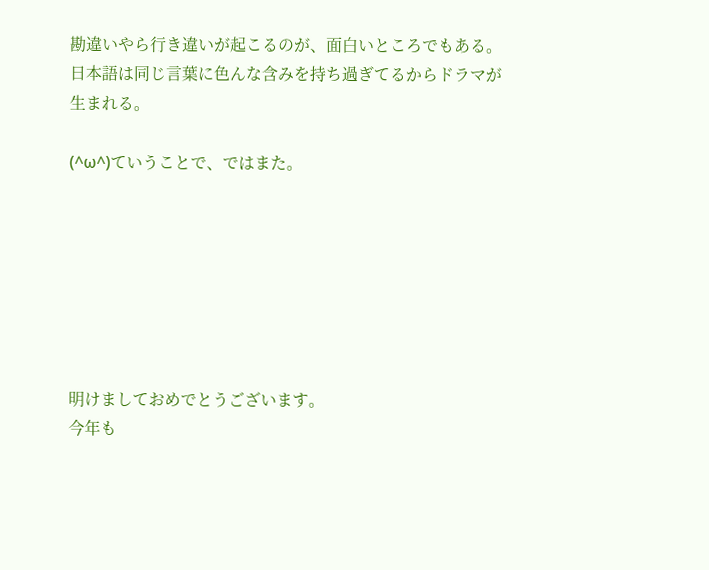勘違いやら行き違いが起こるのが、面白いところでもある。
日本語は同じ言葉に色んな含みを持ち過ぎてるからドラマが生まれる。

(^ω^)ていうことで、ではまた。







明けましておめでとうございます。
今年も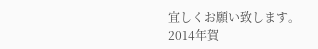宜しくお願い致します。
2014年賀